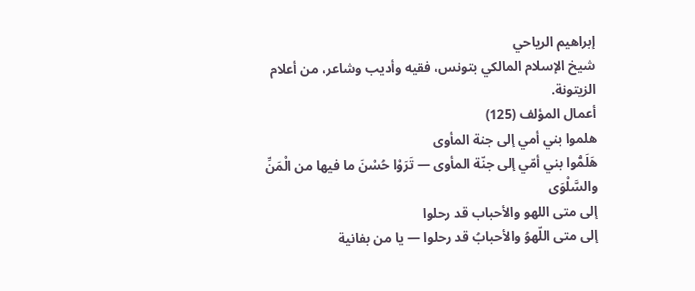إبراهيم الرياحي
شيخ الإسلام المالكي بتونس، فقيه وأديب وشاعر، من أعلام الزيتونة.
أعمال المؤلف (125)
هلموا بني أمي إلى جنة المأوى
هَلَمُّوا بني أمّي إلى جنّة المأوى — تَرَوْا حُسْنَ ما فيها من الْمَنِّ والسَّلْوَى
إلى متى اللهو والأحباب قد رحلوا
إلى متى اللّهوُ والأحبابُ قد رحلوا — يا من بفانية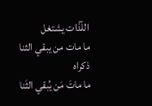اللّذّات يشتغل
ما مات من يبقي الثنا ذكراه
ما ماتَ مَن يُبقي الثَنا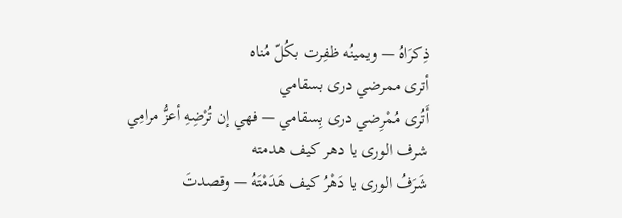ذِكرَاهُ — ويمينُه ظفِرت بكُلّ مُناه
أترى ممرضي درى بسقامي
أَتُرى مُمْرِضي درى بِسقامي — فهي إن تُرْضِهِ أعزُّ مرامِي
شرف الورى يا دهر كيف هدمته
شَرَفُ الورى يا دَهْرُ كيف هَدَمْتَهُ — وقصدتَ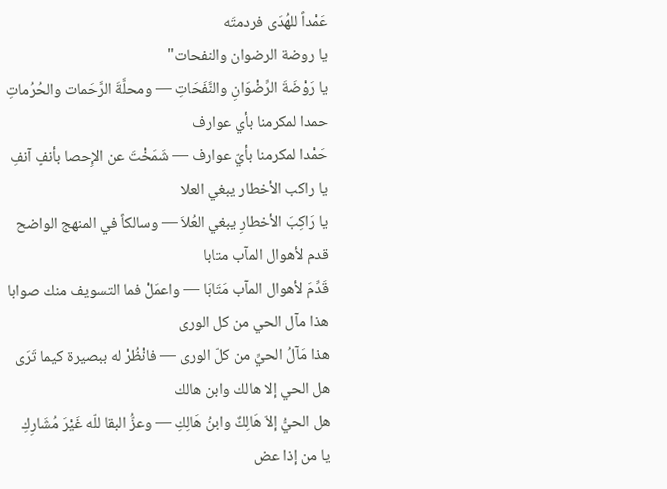عَمْداً للهُدَى فردمتَه
يا روضة الرضوان والنفحات"
يا رَوْضَةَ الرِّضْوَانِ والنَّفَحَاتِ — ومحلَّةَ الرَّحَمات والحُرُماتِ
حمدا لمكرمنا بأي عوارف
حَمْدا لمكرمنا بأيّ عوارف — شَمَخْتَ عن الإِحصا بأنفٍ آنفِ
يا راكب الأخطار يبغي العلا
يا رَاكِبَ الأخطارِ يبغي العُلاَ — وسالكاً في المنهج الواضح
قدم لأهوال المآب متابا
قَدِّمَ لأهوال المآب مَتَابَا — واعمَلْ فما التسويف منك صوابا
هذا مآل الحي من كل الورى
هذا مَآلُ الحيِّ من كلّ الورى — فانْظُرْ له ببصيرة كيما تَرَى
هل الحي إلا هالك وابن هالك
هل الحيُّ إلاّ هَالِكٌ وابنُ هَالِكِ — وعزُّ البقا للّه غَيْرَ مُشَارِكِ
يا من إذا عض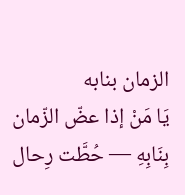الزمان بنابه
يَا مَنْ إذا عضّ الزّمان بِنَابِهِ — حُطَّت رِحال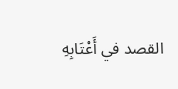القصد في أَعْتَابِهِ